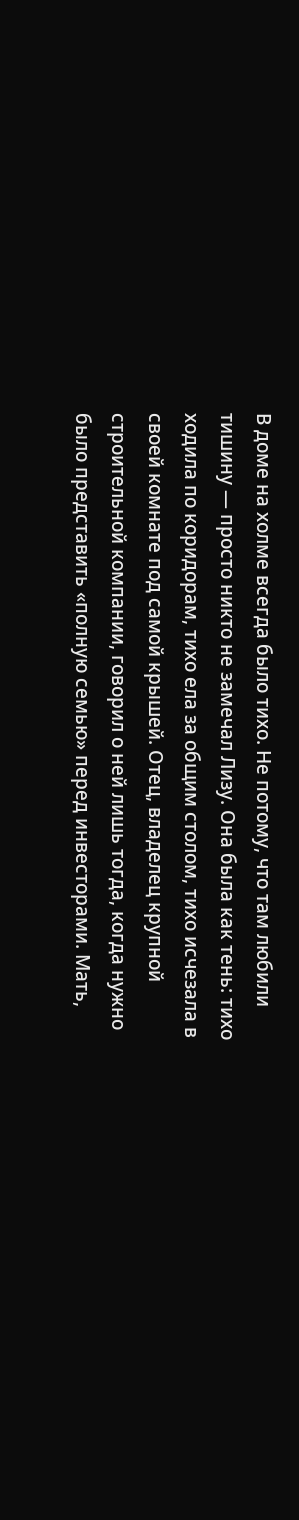В доме на холме всегда было тихо. Не потому, что там любили тишину — просто никто не замечал Лизу. Она была как тень: тихо ходила по коридорам, тихо ела за общим столом, тихо исчезала в своей комнате под самой крышей. Отец, владелец крупной строительной компании, говорил о ней лишь тогда, когда нужно было представить «полную семью» перед инвесторами. Мать,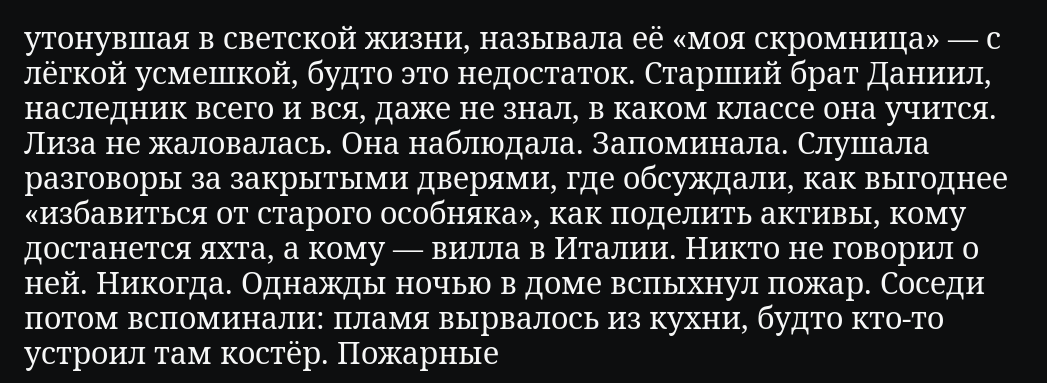утонувшая в светской жизни, называла её «моя скромница» — с лёгкой усмешкой, будто это недостаток. Старший брат Даниил, наследник всего и вся, даже не знал, в каком классе она учится. Лиза не жаловалась. Она наблюдала. Запоминала. Слушала разговоры за закрытыми дверями, где обсуждали, как выгоднее «избавиться от старого особняка», как поделить активы, кому достанется яхта, а кому — вилла в Италии. Никто не говорил о ней. Никогда. Однажды ночью в доме вспыхнул пожар. Соседи потом вспоминали: пламя вырвалось из кухни, будто кто-то устроил там костёр. Пожарные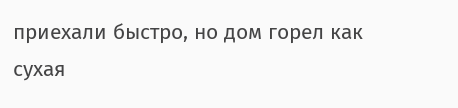приехали быстро, но дом горел как сухая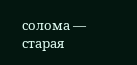солома — старая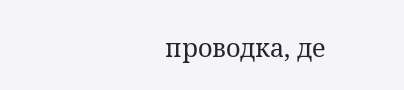проводка, де